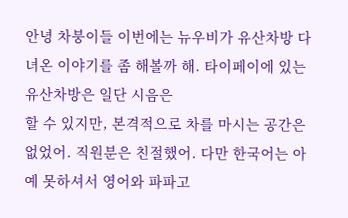안녕 차붕이들 이번에는 뉴우비가 유산차방 다녀온 이야기를 좀 해볼까 해. 타이페이에 있는 유산차방은 일단 시음은
할 수 있지만, 본격적으로 차를 마시는 공간은 없었어. 직원분은 친절했어. 다만 한국어는 아예 못하셔서 영어와 파파고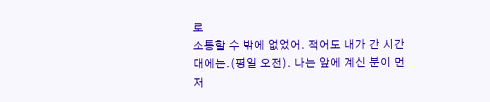로
소통할 수 밖에 없었어. 적어도 내가 간 시간대에는.(평일 오전). 나는 앞에 계신 분이 먼저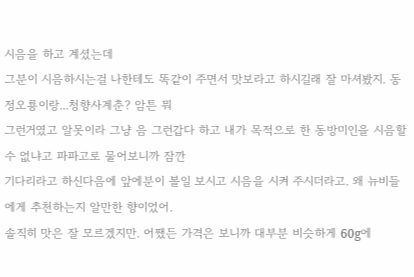시음을 하고 계셨는데
그분이 시음하시는걸 나한테도 똑같이 주면서 맛보라고 하시길래 잘 마셔봤지. 동정오룡이랑...청향사계춘? 암튼 뭐
그런거였고 알못이라 그냥 음 그런갑다 하고 내가 목적으로 한 동방미인을 시음할 수 없냐고 파파고로 물어보니까 잠깐
기다리라고 하신다음에 앞에분이 볼일 보시고 시음을 시켜 주시더라고. 왜 뉴비들에게 추천하는지 알만한 향이었어.
솔직히 맛은 잘 모르겠지만. 어쨌든 가격은 보니까 대부분 비슷하게 60g에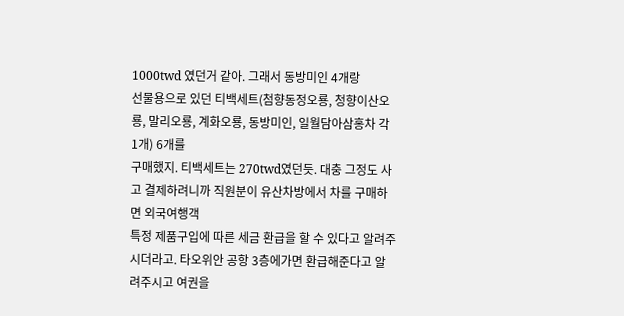1000twd 였던거 같아. 그래서 동방미인 4개랑
선물용으로 있던 티백세트(첨향동정오룡, 청향이산오룡, 말리오룡, 계화오룡, 동방미인, 일월담아삼홍차 각 1개) 6개를
구매했지. 티백세트는 270twd였던듯. 대충 그정도 사고 결제하려니까 직원분이 유산차방에서 차를 구매하면 외국여행객
특정 제품구입에 따른 세금 환급을 할 수 있다고 알려주시더라고. 타오위안 공항 3층에가면 환급해준다고 알려주시고 여권을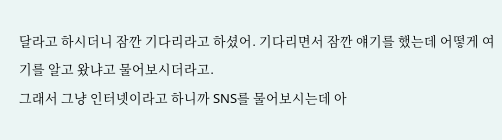달라고 하시더니 잠깐 기다리라고 하셨어. 기다리면서 잠깐 얘기를 했는데 어떻게 여기를 알고 왔냐고 물어보시더라고.
그래서 그냥 인터넷이라고 하니까 SNS를 물어보시는데 아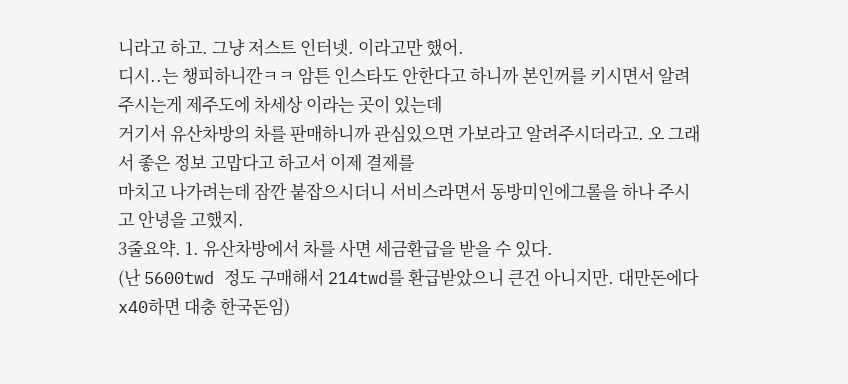니라고 하고. 그냥 저스트 인터넷. 이라고만 했어.
디시..는 챙피하니깐ㅋㅋ 암튼 인스타도 안한다고 하니까 본인꺼를 키시면서 알려주시는게 제주도에 차세상 이라는 곳이 있는데
거기서 유산차방의 차를 판매하니까 관심있으면 가보라고 알려주시더라고. 오 그래서 좋은 정보 고맙다고 하고서 이제 결제를
마치고 나가려는데 잠깐 붙잡으시더니 서비스라면서 동방미인에그롤을 하나 주시고 안녕을 고했지.
3줄요약. 1. 유산차방에서 차를 사면 세금환급을 받을 수 있다.
(난 5600twd 정도 구매해서 214twd를 환급받았으니 큰건 아니지만. 대만돈에다 x40하면 대충 한국돈임)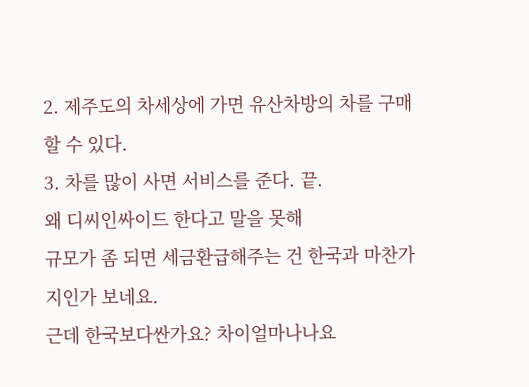2. 제주도의 차세상에 가면 유산차방의 차를 구매할 수 있다.
3. 차를 많이 사면 서비스를 준다. 끝.
왜 디씨인싸이드 한다고 말을 못해
규모가 좀 되면 세금환급해주는 건 한국과 마찬가지인가 보네요.
근데 한국보다싼가요? 차이얼마나나요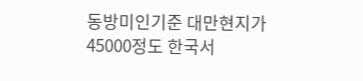동방미인기준 대만현지가 45000정도 한국서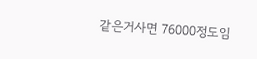같은거사면 76000정도임